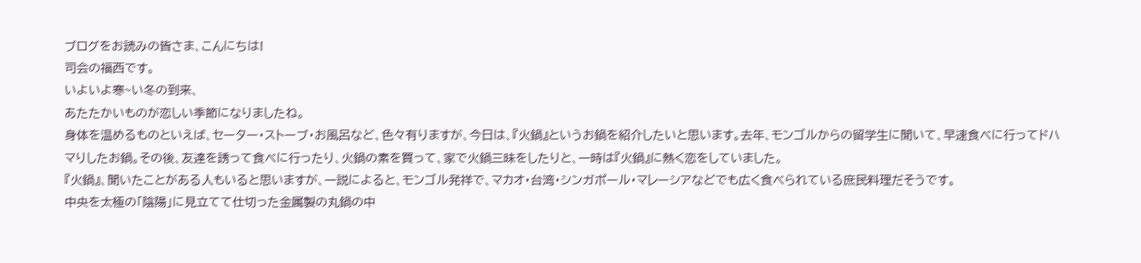ブログをお読みの皆さま、こんにちは!
司会の福西です。
いよいよ寒~い冬の到来、
あたたかいものが恋しい季節になりましたね。
身体を温めるものといえば、セーター・ストーブ・お風呂など、色々有りますが、今日は、『火鍋』というお鍋を紹介したいと思います。去年、モンゴルからの留学生に聞いて、早速食べに行ってドハマりしたお鍋。その後、友達を誘って食べに行ったり、火鍋の素を買って、家で火鍋三昧をしたりと、一時は『火鍋』に熱く恋をしていました。
『火鍋』、聞いたことがある人もいると思いますが、一説によると、モンゴル発祥で、マカオ・台湾・シンガポール・マレーシアなどでも広く食べられている庶民料理だそうです。
中央を太極の「陰陽」に見立てて仕切った金属製の丸鍋の中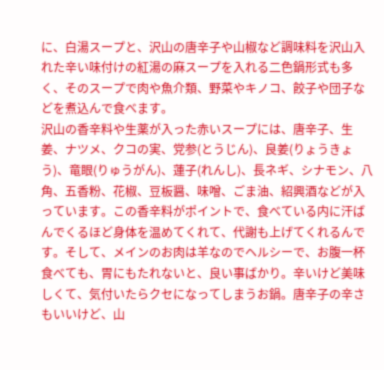に、白湯スープと、沢山の唐辛子や山椒など調味料を沢山入れた辛い味付けの紅湯の麻スープを入れる二色鍋形式も多く、そのスープで肉や魚介類、野菜やキノコ、餃子や団子などを煮込んで食べます。
沢山の香辛料や生薬が入った赤いスープには、唐辛子、生姜、ナツメ、クコの実、党参(とうじん)、良姜(りょうきょう)、竜眼(りゅうがん)、蓮子(れんし)、長ネギ、シナモン、八角、五香粉、花椒、豆板醤、味噌、ごま油、紹興酒などが入っています。この香辛料がポイントで、食べている内に汗ばんでくるほど身体を温めてくれて、代謝も上げてくれるんです。そして、メインのお肉は羊なのでヘルシーで、お腹一杯食べても、胃にもたれないと、良い事ばかり。辛いけど美味しくて、気付いたらクセになってしまうお鍋。唐辛子の辛さもいいけど、山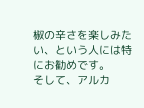椒の辛さを楽しみたい、という人には特にお勧めです。
そして、アルカ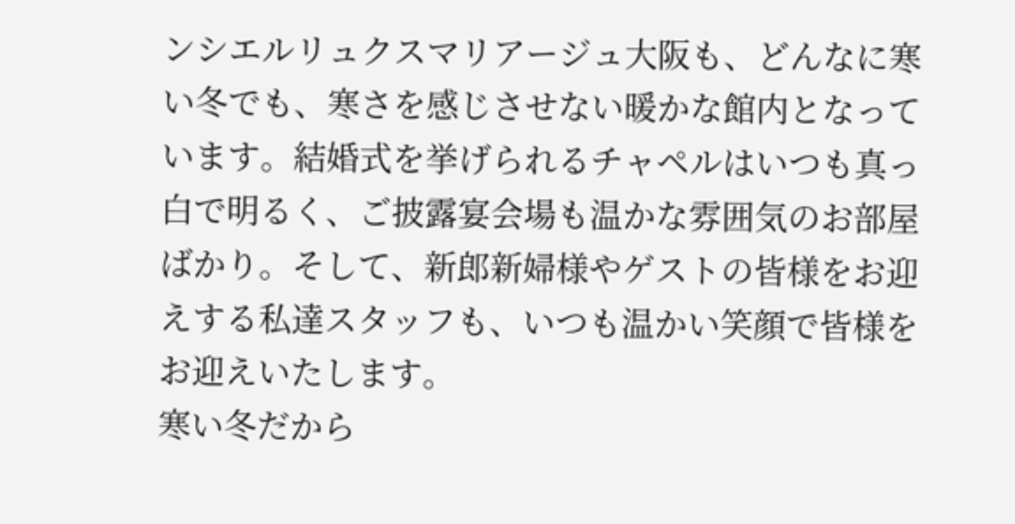ンシエルリュクスマリアージュ大阪も、どんなに寒い冬でも、寒さを感じさせない暖かな館内となっています。結婚式を挙げられるチャペルはいつも真っ白で明るく、ご披露宴会場も温かな雰囲気のお部屋ばかり。そして、新郎新婦様やゲストの皆様をお迎えする私達スタッフも、いつも温かい笑顔で皆様をお迎えいたします。
寒い冬だから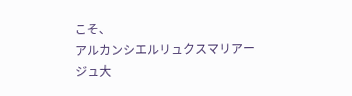こそ、
アルカンシエルリュクスマリアージュ大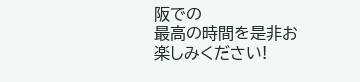阪での
最高の時間を是非お楽しみください!